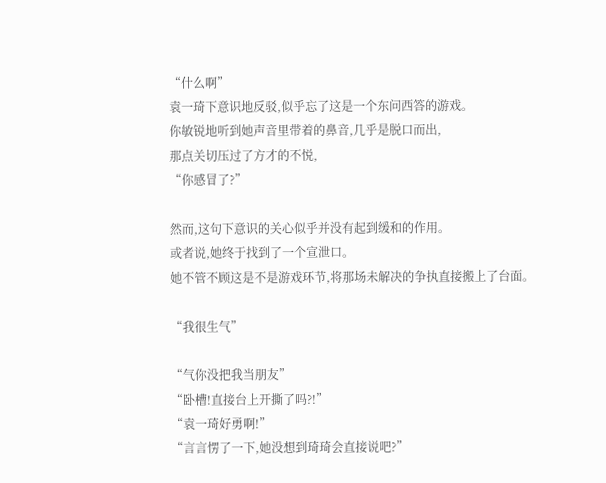“什么啊”
袁一琦下意识地反驳,似乎忘了这是一个东问西答的游戏。
你敏锐地听到她声音里带着的鼻音,几乎是脱口而出,
那点关切压过了方才的不悦,
“你感冒了?”

然而,这句下意识的关心似乎并没有起到缓和的作用。
或者说,她终于找到了一个宣泄口。
她不管不顾这是不是游戏环节,将那场未解决的争执直接搬上了台面。

“我很生气”

“气你没把我当朋友”
“卧槽!直接台上开撕了吗?!”
“袁一琦好勇啊!”
“言言愣了一下,她没想到琦琦会直接说吧?”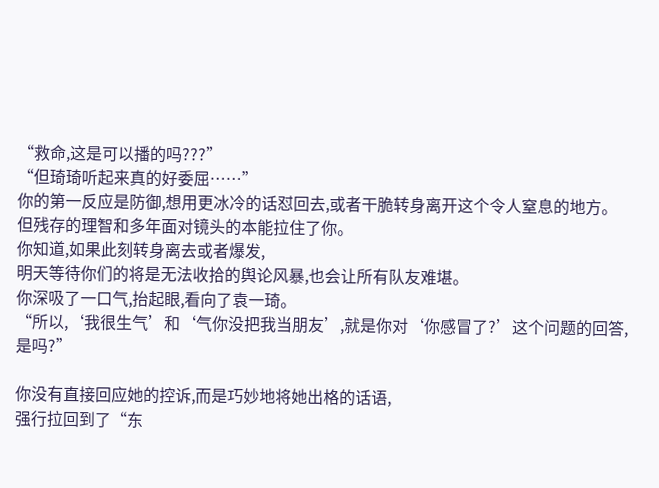“救命,这是可以播的吗???”
“但琦琦听起来真的好委屈……”
你的第一反应是防御,想用更冰冷的话怼回去,或者干脆转身离开这个令人窒息的地方。
但残存的理智和多年面对镜头的本能拉住了你。
你知道,如果此刻转身离去或者爆发,
明天等待你们的将是无法收拾的舆论风暴,也会让所有队友难堪。
你深吸了一口气,抬起眼,看向了袁一琦。
“所以,‘我很生气’和‘气你没把我当朋友’,就是你对‘你感冒了?’这个问题的回答,是吗?”

你没有直接回应她的控诉,而是巧妙地将她出格的话语,
强行拉回到了“东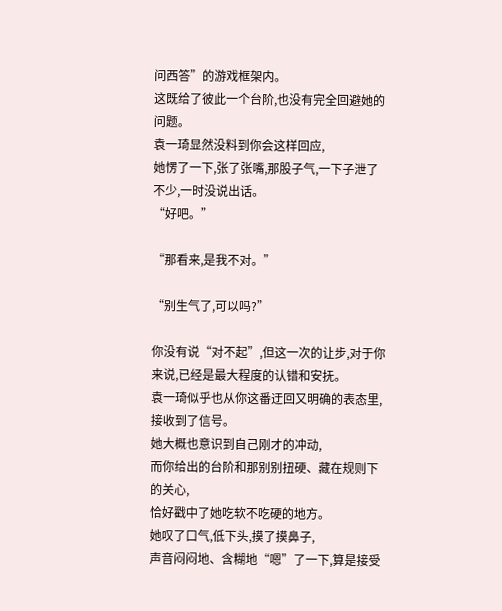问西答”的游戏框架内。
这既给了彼此一个台阶,也没有完全回避她的问题。
袁一琦显然没料到你会这样回应,
她愣了一下,张了张嘴,那股子气,一下子泄了不少,一时没说出话。
“好吧。”

“那看来,是我不对。”

“别生气了,可以吗?”

你没有说“对不起”,但这一次的让步,对于你来说,已经是最大程度的认错和安抚。
袁一琦似乎也从你这番迂回又明确的表态里,接收到了信号。
她大概也意识到自己刚才的冲动,
而你给出的台阶和那别别扭硬、藏在规则下的关心,
恰好戳中了她吃软不吃硬的地方。
她叹了口气,低下头,摸了摸鼻子,
声音闷闷地、含糊地“嗯”了一下,算是接受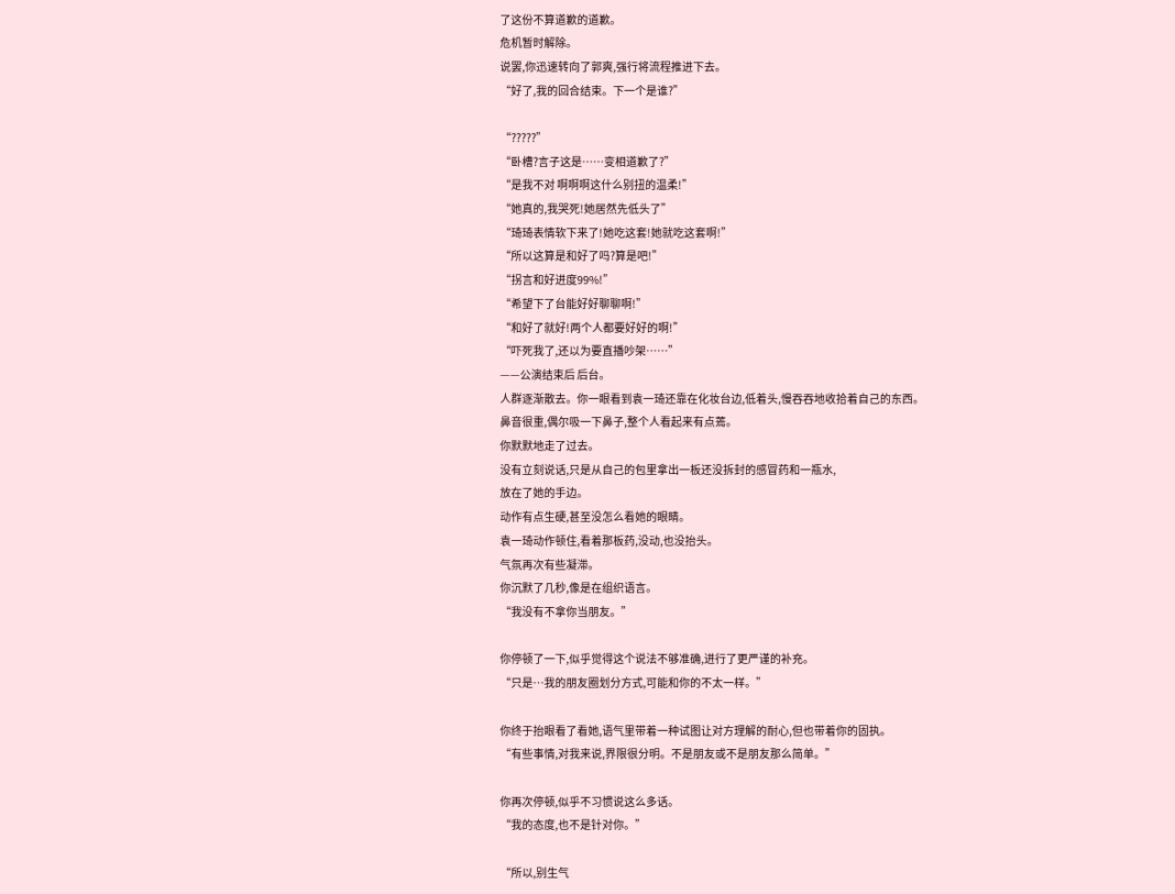了这份不算道歉的道歉。
危机暂时解除。
说罢,你迅速转向了郭爽,强行将流程推进下去。
“好了,我的回合结束。下一个是谁?”

“?????”
“卧槽?言子这是……变相道歉了?”
“是我不对 啊啊啊这什么别扭的温柔!”
“她真的,我哭死!她居然先低头了”
“琦琦表情软下来了!她吃这套!她就吃这套啊!”
“所以这算是和好了吗?算是吧!”
“拐言和好进度99%!”
“希望下了台能好好聊聊啊!”
“和好了就好!两个人都要好好的啊!”
“吓死我了,还以为要直播吵架……”
——公演结束后 后台。
人群逐渐散去。你一眼看到袁一琦还靠在化妆台边,低着头,慢吞吞地收拾着自己的东西。
鼻音很重,偶尔吸一下鼻子,整个人看起来有点蔫。
你默默地走了过去。
没有立刻说话,只是从自己的包里拿出一板还没拆封的感冒药和一瓶水,
放在了她的手边。
动作有点生硬,甚至没怎么看她的眼睛。
袁一琦动作顿住,看着那板药,没动,也没抬头。
气氛再次有些凝滞。
你沉默了几秒,像是在组织语言。
“我没有不拿你当朋友。”

你停顿了一下,似乎觉得这个说法不够准确,进行了更严谨的补充。
“只是…我的朋友圈划分方式,可能和你的不太一样。”

你终于抬眼看了看她,语气里带着一种试图让对方理解的耐心,但也带着你的固执。
“有些事情,对我来说,界限很分明。不是朋友或不是朋友那么简单。”

你再次停顿,似乎不习惯说这么多话。
“我的态度,也不是针对你。”

“所以,别生气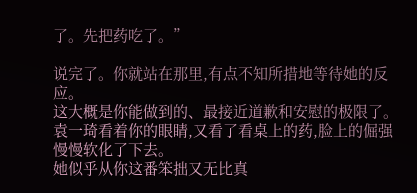了。先把药吃了。”

说完了。你就站在那里,有点不知所措地等待她的反应。
这大概是你能做到的、最接近道歉和安慰的极限了。
袁一琦看着你的眼睛,又看了看桌上的药,脸上的倔强慢慢软化了下去。
她似乎从你这番笨拙又无比真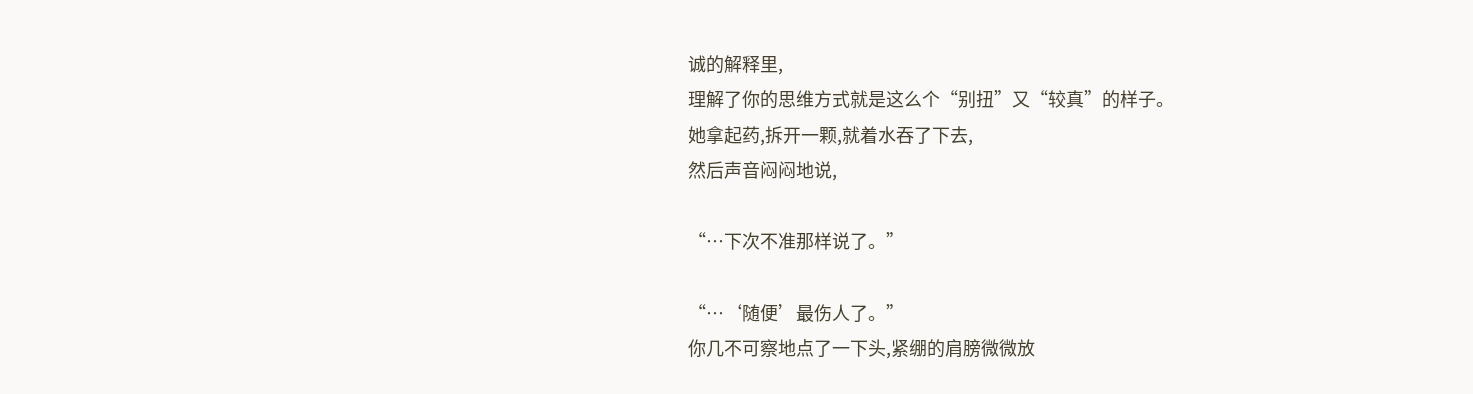诚的解释里,
理解了你的思维方式就是这么个“别扭”又“较真”的样子。
她拿起药,拆开一颗,就着水吞了下去,
然后声音闷闷地说,

“…下次不准那样说了。”

“…‘随便’最伤人了。”
你几不可察地点了一下头,紧绷的肩膀微微放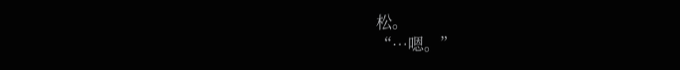松。
“…嗯。”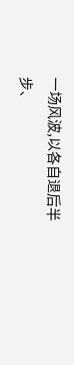一场风波,以各自退后半步、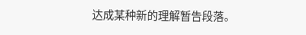达成某种新的理解暂告段落。